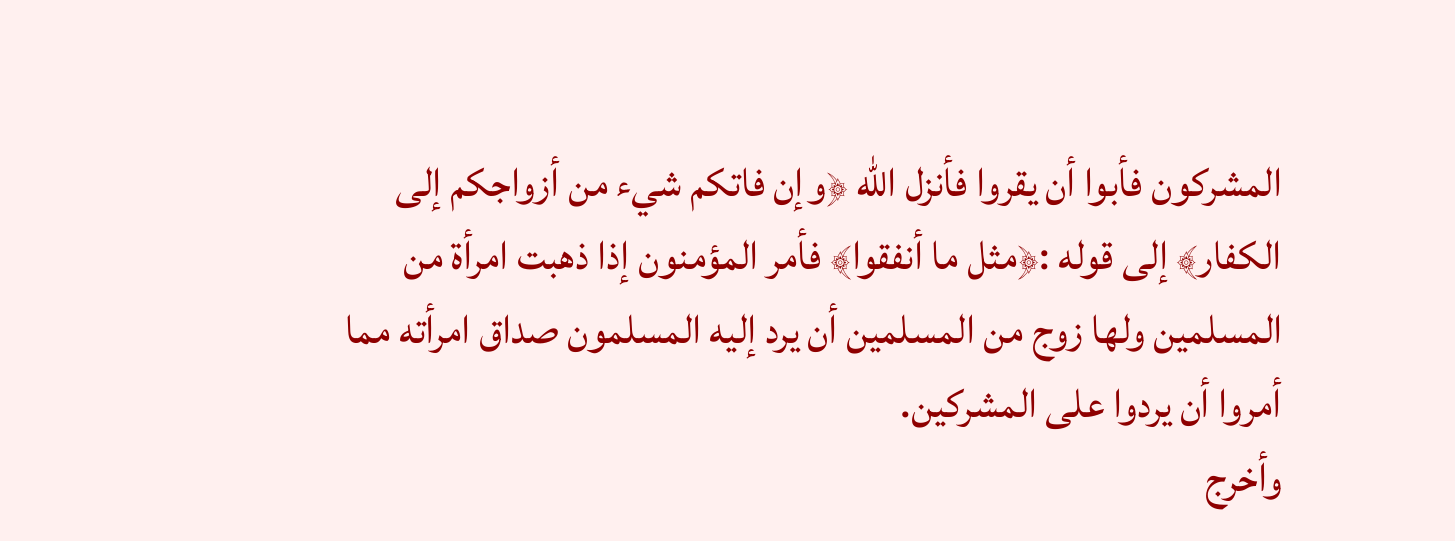المشركون فأبوا أن يقروا فأنزل الله ﴿وإن فاتكم شيء من أزواجكم إلى الكفار﴾ إلى قوله :﴿مثل ما أنفقوا﴾ فأمر المؤمنون إذا ذهبت امرأة من المسلمين ولها زوج من المسلمين أن يرد إليه المسلمون صداق امرأته مما أمروا أن يردوا على المشركين.
وأخرج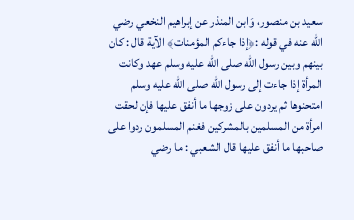سعيد بن منصور، وَابن المنذر عن إبراهيم النخعي رضي الله عنه في قوله :﴿إذا جاءكم المؤمنات﴾ الآية قال : كان بينهم وبين رسول الله صلى الله عليه وسلم عهد وكانت المرأة إذا جاءت إلى رسول الله صلى الله عليه وسلم امتحنوها ثم يردون على زوجها ما أنفق عليها فإن لحقت امرأة من المسلمين بالمشركين فغنم المسلمون ردوا على صاحبها ما أنفق عليها قال الشعبي : ما رضي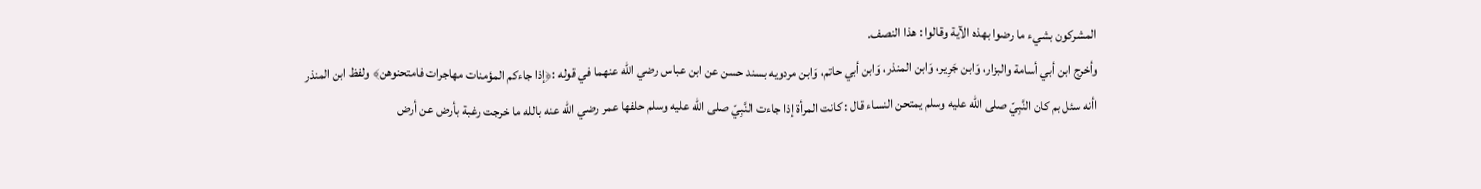المشركون بشيء ما رضوا بهذه الآية وقالوا : هذا النصف.
وأخرج ابن أبي أسامة والبزار، وَابن جَرِير، وَابن المنذر، وَابن أبي حاتم، وَابن مردويه بسند حسن عن ابن عباس رضي الله عنهما في قوله :﴿إذا جاءكم المؤمنات مهاجرات فامتحنوهن﴾ ولفظ ابن المنذر اأنه سئل بم كان النَّبِيّ صلى الله عليه وسلم يمتحن النساء قال : كانت المرأة إذا جاءت النَّبِيّ صلى الله عليه وسلم حلفها عمر رضي الله عنه بالله ما خرجت رغبة بأرض عن أرض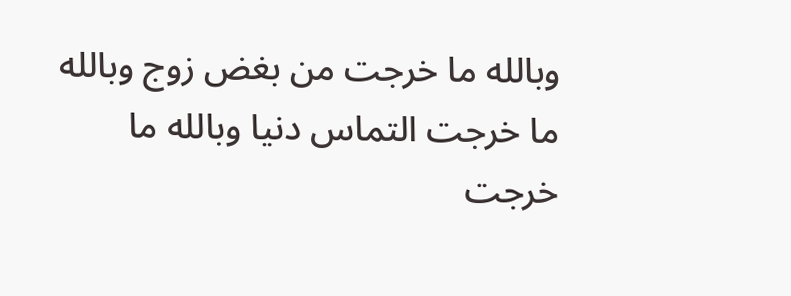وبالله ما خرجت من بغض زوج وبالله ما خرجت التماس دنيا وبالله ما خرجت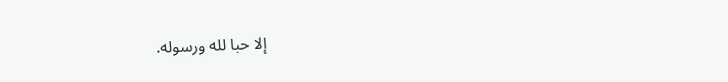إلا حبا لله ورسوله.